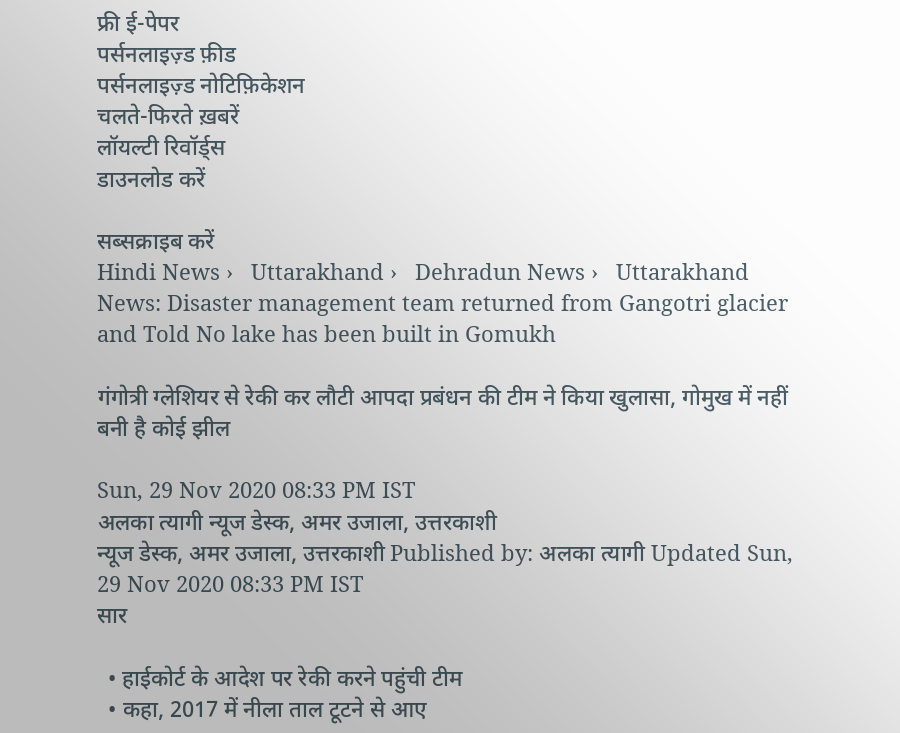फ्री ई-पेपर
पर्सनलाइज़्ड फ़ीड
पर्सनलाइज़्ड नोटिफ़िकेशन
चलते-फिरते ख़बरें
लॉयल्टी रिवॉर्ड्स
डाउनलोड करें

सब्सक्राइब करें
Hindi News ›   Uttarakhand ›   Dehradun News ›   Uttarakhand News: Disaster management team returned from Gangotri glacier and Told No lake has been built in Gomukh

गंगोत्री ग्लेशियर से रेकी कर लौटी आपदा प्रबंधन की टीम ने किया खुलासा, गोमुख में नहीं बनी है कोई झील

Sun, 29 Nov 2020 08:33 PM IST
अलका त्यागी न्यूज डेस्क, अमर उजाला, उत्तरकाशी
न्यूज डेस्क, अमर उजाला, उत्तरकाशी Published by: अलका त्यागी Updated Sun, 29 Nov 2020 08:33 PM IST
सार

  • हाईकोर्ट के आदेश पर रेकी करने पहुंची टीम
  • कहा, 2017 में नीला ताल टूटने से आए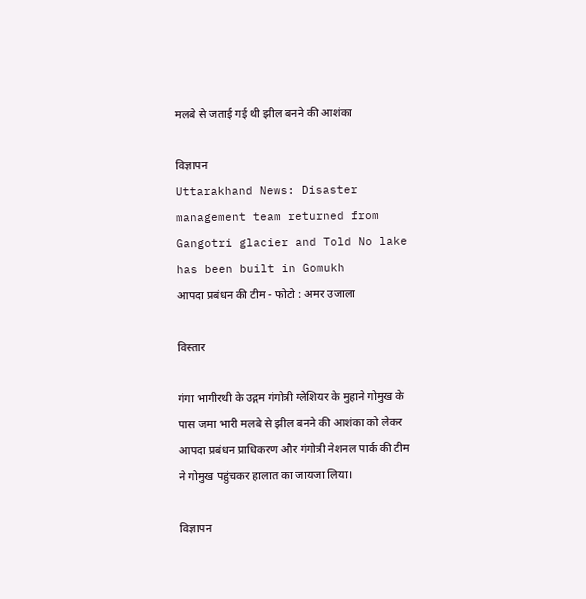मलबे से जताई गई थी झील बनने की आशंका

विज्ञापन
Uttarakhand News: Disaster management team returned from Gangotri glacier and Told No lake has been built in Gomukh
आपदा प्रबंधन की टीम - फोटो : अमर उजाला

विस्तार

गंगा भागीरथी के उद्गम गंगोत्री ग्लेशियर के मुहाने गोमुख के पास जमा भारी मलबे से झील बनने की आशंका को लेकर आपदा प्रबंधन प्राधिकरण और गंगोत्री नेशनल पार्क की टीम ने गोमुख पहुंचकर हालात का जायजा लिया।

विज्ञापन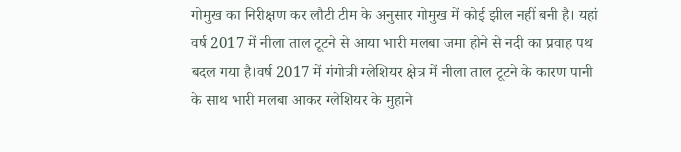गोमुख का निरीक्षण कर लौटी टीम के अनुसार गोमुख में कोई झील नहीं बनी है। यहां वर्ष 2017 में नीला ताल टूटने से आया भारी मलबा जमा होने से नदी का प्रवाह पथ बदल गया है।वर्ष 2017 में गंगोत्री ग्लेशियर क्षेत्र में नीला ताल टूटने के कारण पानी के साथ भारी मलबा आकर ग्लेशियर के मुहाने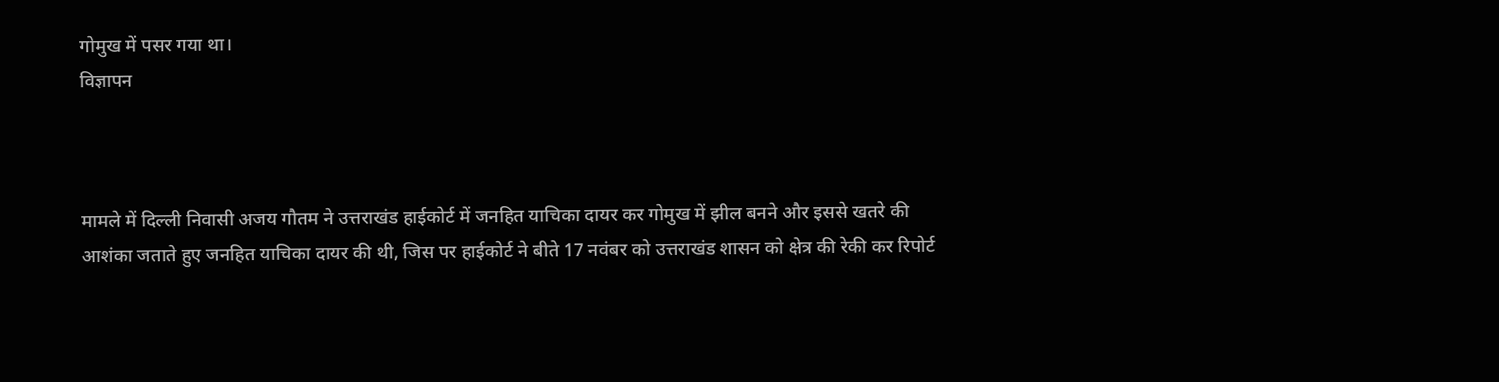गोमुख में पसर गया था।
विज्ञापन



मामले में दिल्ली निवासी अजय गौतम ने उत्तराखंड हाईकोर्ट में जनहित याचिका दायर कर गोमुख में झील बनने और इससे खतरे की आशंका जताते हुए जनहित याचिका दायर की थी, जिस पर हाईकोर्ट ने बीते 17 नवंबर को उत्तराखंड शासन को क्षेत्र की रेकी कर रिपोर्ट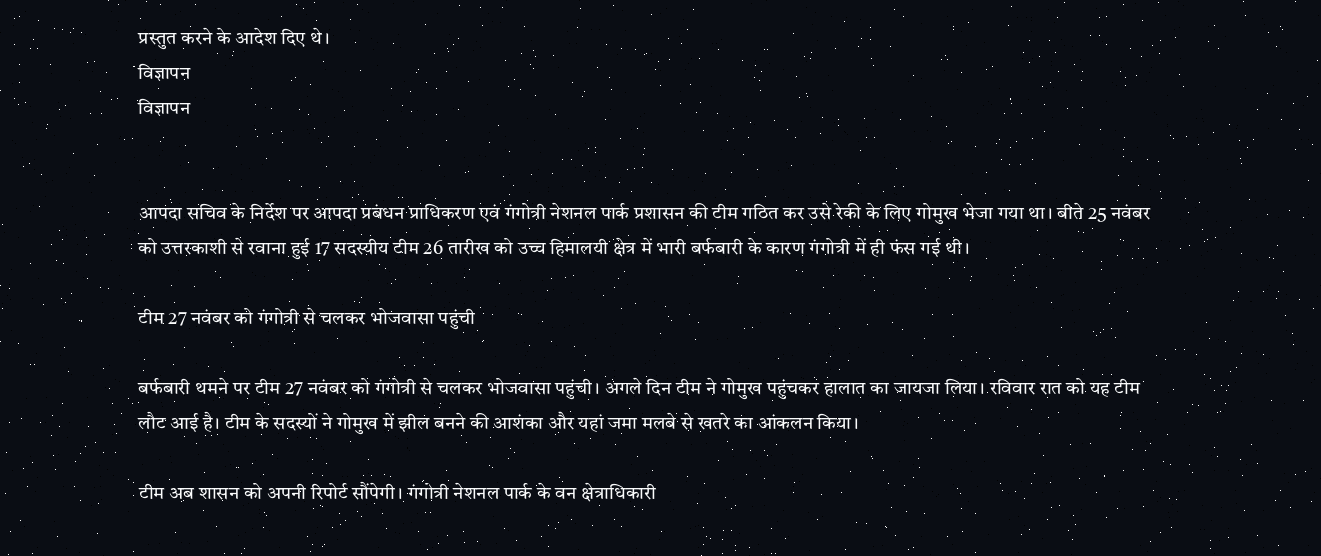प्रस्तुत करने के आदेश दिए थे।
विज्ञापन
विज्ञापन


आपदा सचिव के निर्देश पर आपदा प्रबंधन प्राधिकरण एवं गंगोत्री नेशनल पार्क प्रशासन की टीम गठित कर उसे रेकी के लिए गोमुख भेजा गया था। बीते 25 नवंबर को उत्तरकाशी से रवाना हुई 17 सदस्यीय टीम 26 तारीख को उच्च हिमालयी क्षेत्र में भारी बर्फबारी के कारण गंगोत्री में ही फंस गई थी।

टीम 27 नवंबर को गंगोत्री से चलकर भोजवासा पहुंची

बर्फबारी थमने पर टीम 27 नवंबर को गंगोत्री से चलकर भोजवासा पहुंची। अगले दिन टीम ने गोमुख पहुंचकर हालात का जायजा लिया। रविवार रात को यह टीम लौट आई है। टीम के सदस्यों ने गोमुख में झील बनने की आशंका और यहां जमा मलबे से खतरे का आंकलन किया।

टीम अब शासन को अपनी रिपोर्ट सौंपेगी। गंगोत्री नेशनल पार्क के वन क्षेत्राधिकारी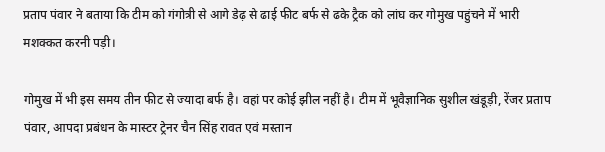प्रताप पंवार ने बताया कि टीम को गंगोत्री से आगे डेढ़ से ढाई फीट बर्फ से ढके ट्रैक को लांघ कर गोमुख पहुंचने में भारी मशक्कत करनी पड़ी।

गोमुख में भी इस समय तीन फीट से ज्यादा बर्फ है। वहां पर कोई झील नहीं है। टीम में भूवैज्ञानिक सुशील खंडूड़ी, रेंजर प्रताप पंवार, आपदा प्रबंधन के मास्टर ट्रेनर चैन सिंह रावत एवं मस्तान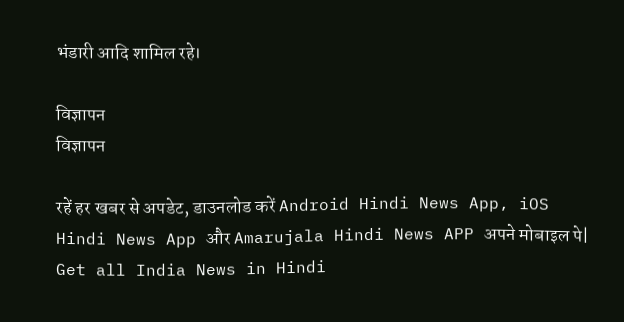भंडारी आदि शामिल रहे।

विज्ञापन
विज्ञापन

रहें हर खबर से अपडेट, डाउनलोड करें Android Hindi News App, iOS Hindi News App और Amarujala Hindi News APP अपने मोबाइल पे|
Get all India News in Hindi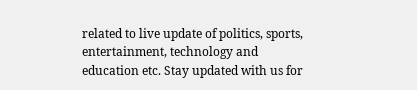related to live update of politics, sports, entertainment, technology and education etc. Stay updated with us for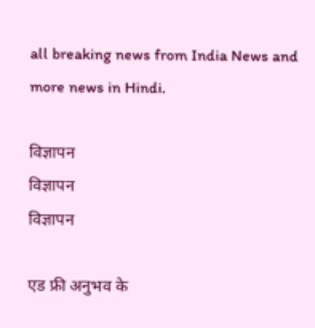all breaking news from India News and more news in Hindi.

विज्ञापन
विज्ञापन
विज्ञापन

एड फ्री अनुभव के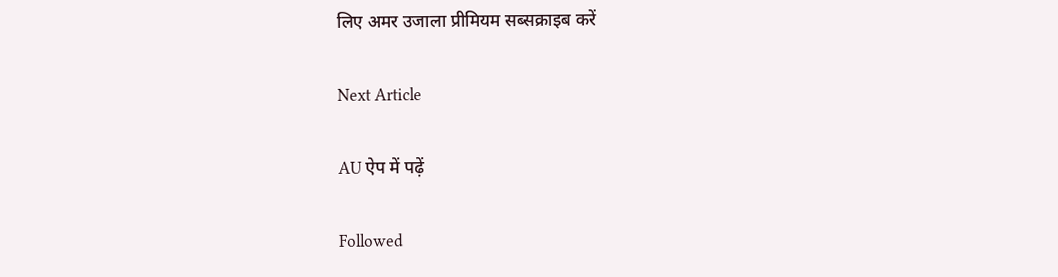लिए अमर उजाला प्रीमियम सब्सक्राइब करें

Next Article

AU ऐप में पढ़ें

Followed